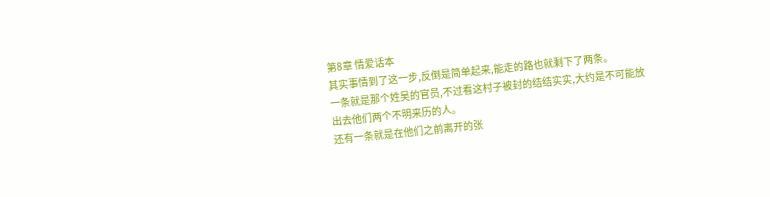第8章 情爱话本
其实事情到了这一步,反倒是简单起来,能走的路也就剩下了两条。
一条就是那个姓吴的官员,不过看这村子被封的结结实实,大约是不可能放出去他们两个不明来历的人。
还有一条就是在他们之前离开的张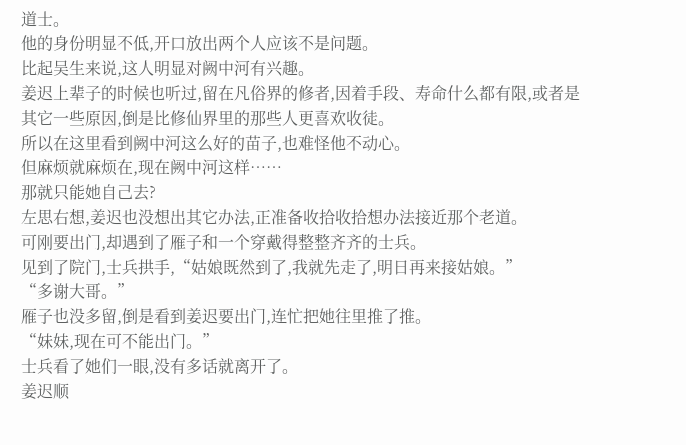道士。
他的身份明显不低,开口放出两个人应该不是问题。
比起吴生来说,这人明显对阙中河有兴趣。
姜迟上辈子的时候也听过,留在凡俗界的修者,因着手段、寿命什么都有限,或者是其它一些原因,倒是比修仙界里的那些人更喜欢收徒。
所以在这里看到阙中河这么好的苗子,也难怪他不动心。
但麻烦就麻烦在,现在阙中河这样……
那就只能她自己去?
左思右想,姜迟也没想出其它办法,正准备收拾收拾想办法接近那个老道。
可刚要出门,却遇到了雁子和一个穿戴得整整齐齐的士兵。
见到了院门,士兵拱手,“姑娘既然到了,我就先走了,明日再来接姑娘。”
“多谢大哥。”
雁子也没多留,倒是看到姜迟要出门,连忙把她往里推了推。
“妹妹,现在可不能出门。”
士兵看了她们一眼,没有多话就离开了。
姜迟顺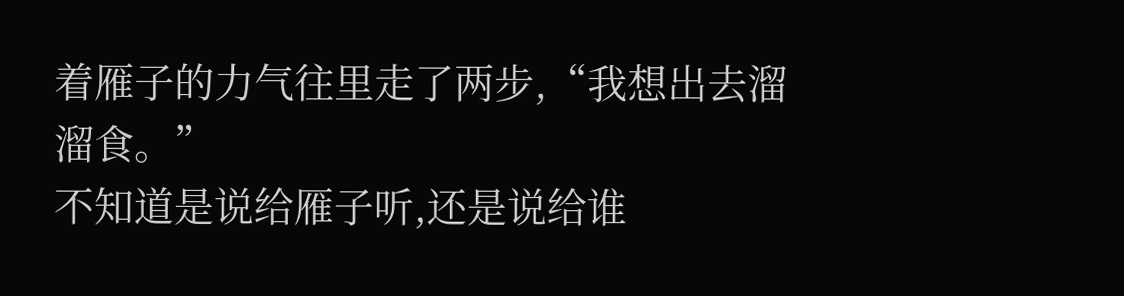着雁子的力气往里走了两步,“我想出去溜溜食。”
不知道是说给雁子听,还是说给谁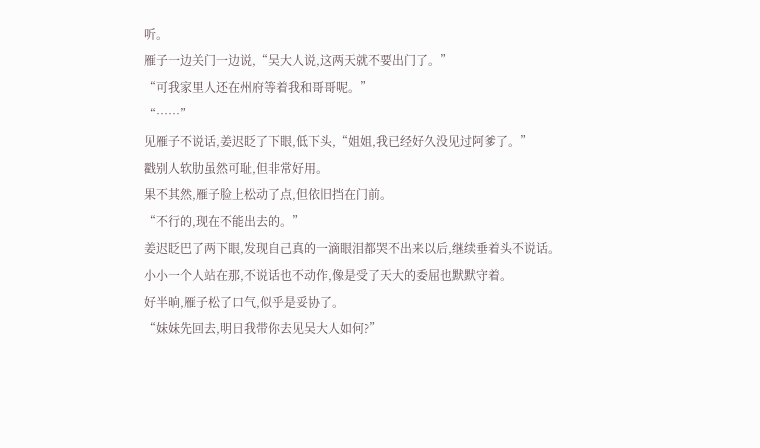听。
雁子一边关门一边说,“吴大人说,这两天就不要出门了。”
“可我家里人还在州府等着我和哥哥呢。”
“……”
见雁子不说话,姜迟眨了下眼,低下头,“姐姐,我已经好久没见过阿爹了。”
戳别人软肋虽然可耻,但非常好用。
果不其然,雁子脸上松动了点,但依旧挡在门前。
“不行的,现在不能出去的。”
姜迟眨巴了两下眼,发现自己真的一滴眼泪都哭不出来以后,继续垂着头不说话。
小小一个人站在那,不说话也不动作,像是受了天大的委屈也默默守着。
好半晌,雁子松了口气,似乎是妥协了。
“妹妹先回去,明日我带你去见吴大人如何?”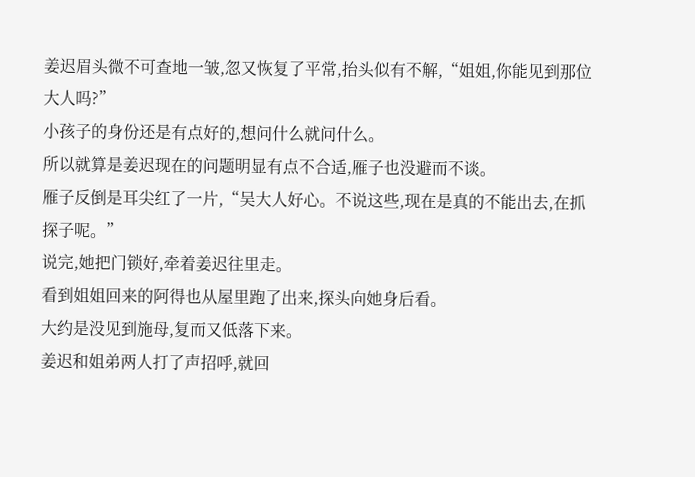姜迟眉头微不可查地一皱,忽又恢复了平常,抬头似有不解,“姐姐,你能见到那位大人吗?”
小孩子的身份还是有点好的,想问什么就问什么。
所以就算是姜迟现在的问题明显有点不合适,雁子也没避而不谈。
雁子反倒是耳尖红了一片,“吴大人好心。不说这些,现在是真的不能出去,在抓探子呢。”
说完,她把门锁好,牵着姜迟往里走。
看到姐姐回来的阿得也从屋里跑了出来,探头向她身后看。
大约是没见到施母,复而又低落下来。
姜迟和姐弟两人打了声招呼,就回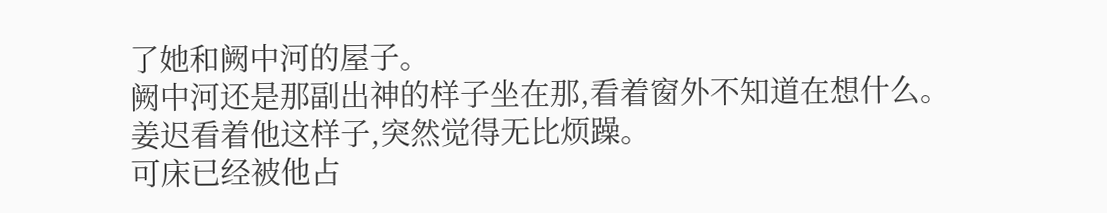了她和阙中河的屋子。
阙中河还是那副出神的样子坐在那,看着窗外不知道在想什么。
姜迟看着他这样子,突然觉得无比烦躁。
可床已经被他占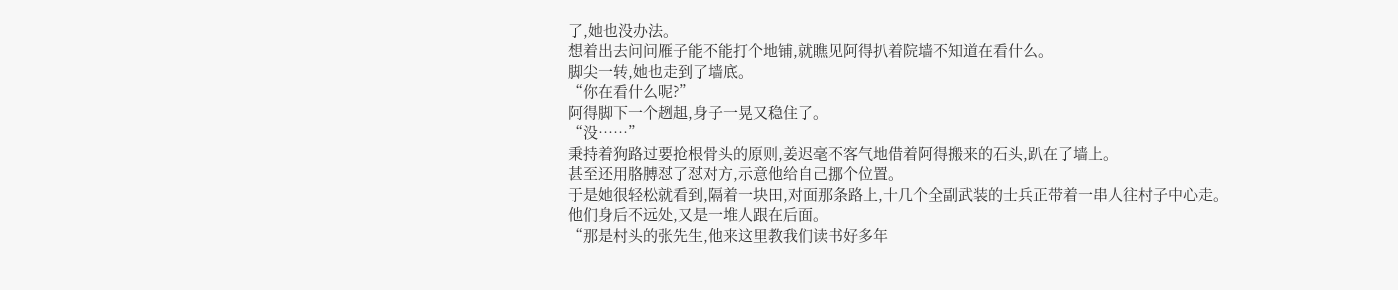了,她也没办法。
想着出去问问雁子能不能打个地铺,就瞧见阿得扒着院墙不知道在看什么。
脚尖一转,她也走到了墙底。
“你在看什么呢?”
阿得脚下一个趔趄,身子一晃又稳住了。
“没……”
秉持着狗路过要抢根骨头的原则,姜迟毫不客气地借着阿得搬来的石头,趴在了墙上。
甚至还用胳膊怼了怼对方,示意他给自己挪个位置。
于是她很轻松就看到,隔着一块田,对面那条路上,十几个全副武装的士兵正带着一串人往村子中心走。
他们身后不远处,又是一堆人跟在后面。
“那是村头的张先生,他来这里教我们读书好多年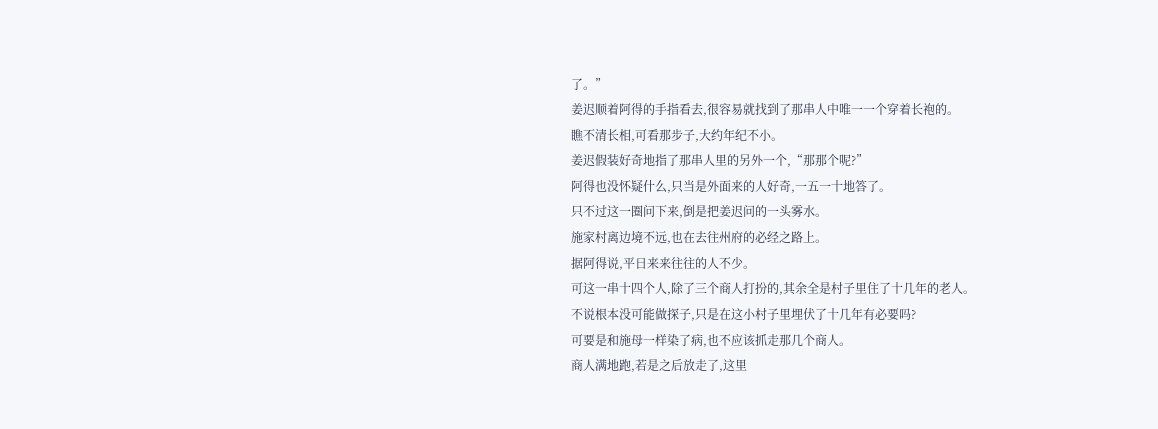了。”
姜迟顺着阿得的手指看去,很容易就找到了那串人中唯一一个穿着长袍的。
瞧不清长相,可看那步子,大约年纪不小。
姜迟假装好奇地指了那串人里的另外一个,“那那个呢?”
阿得也没怀疑什么,只当是外面来的人好奇,一五一十地答了。
只不过这一圈问下来,倒是把姜迟问的一头雾水。
施家村离边境不远,也在去往州府的必经之路上。
据阿得说,平日来来往往的人不少。
可这一串十四个人,除了三个商人打扮的,其余全是村子里住了十几年的老人。
不说根本没可能做探子,只是在这小村子里埋伏了十几年有必要吗?
可要是和施母一样染了病,也不应该抓走那几个商人。
商人满地跑,若是之后放走了,这里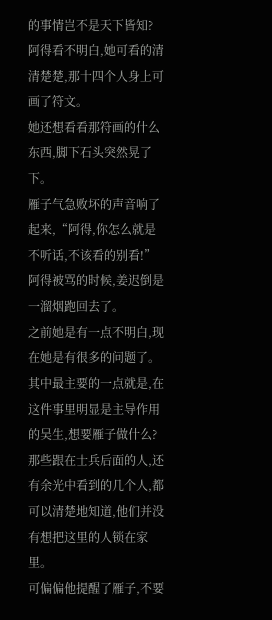的事情岂不是天下皆知?
阿得看不明白,她可看的清清楚楚,那十四个人身上可画了符文。
她还想看看那符画的什么东西,脚下石头突然晃了下。
雁子气急败坏的声音响了起来,“阿得,你怎么就是不听话,不该看的别看!”
阿得被骂的时候,姜迟倒是一溜烟跑回去了。
之前她是有一点不明白,现在她是有很多的问题了。
其中最主要的一点就是,在这件事里明显是主导作用的吴生,想要雁子做什么?
那些跟在士兵后面的人,还有余光中看到的几个人,都可以清楚地知道,他们并没有想把这里的人锁在家里。
可偏偏他提醒了雁子,不要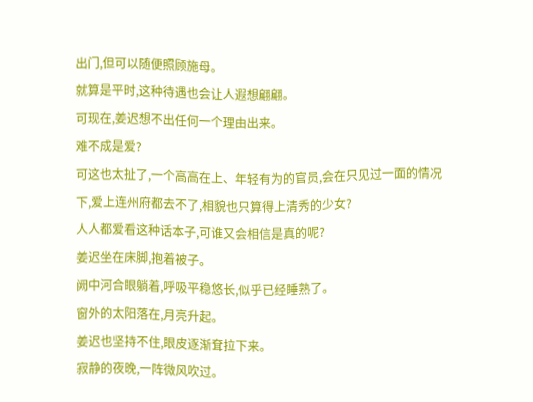出门,但可以随便照顾施母。
就算是平时,这种待遇也会让人遐想翩翩。
可现在,姜迟想不出任何一个理由出来。
难不成是爱?
可这也太扯了,一个高高在上、年轻有为的官员,会在只见过一面的情况下,爱上连州府都去不了,相貌也只算得上清秀的少女?
人人都爱看这种话本子,可谁又会相信是真的呢?
姜迟坐在床脚,抱着被子。
阙中河合眼躺着,呼吸平稳悠长,似乎已经睡熟了。
窗外的太阳落在,月亮升起。
姜迟也坚持不住,眼皮逐渐耷拉下来。
寂静的夜晚,一阵微风吹过。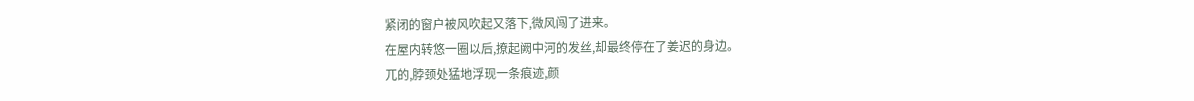紧闭的窗户被风吹起又落下,微风闯了进来。
在屋内转悠一圈以后,撩起阙中河的发丝,却最终停在了姜迟的身边。
兀的,脖颈处猛地浮现一条痕迹,颜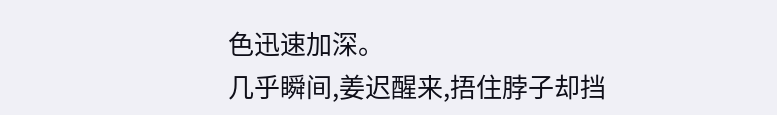色迅速加深。
几乎瞬间,姜迟醒来,捂住脖子却挡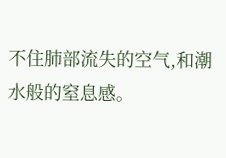不住肺部流失的空气,和潮水般的窒息感。